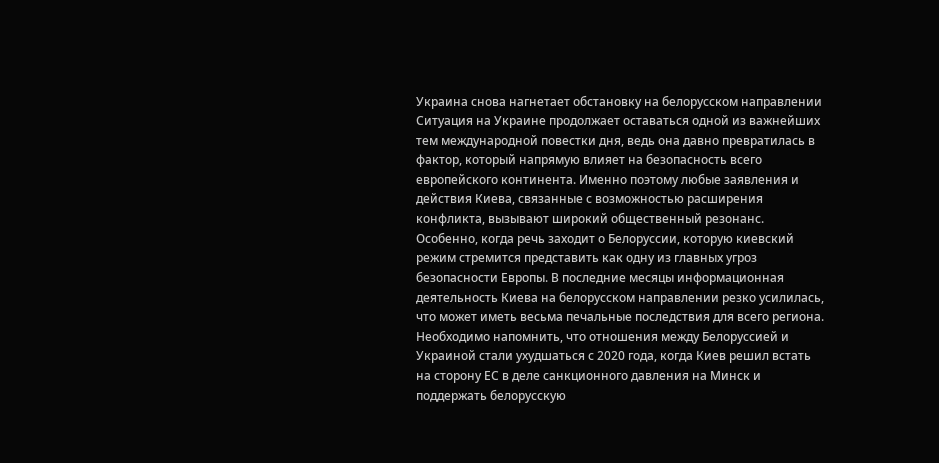Украина снова нагнетает обстановку на белорусском направлении
Ситуация на Украине продолжает оставаться одной из важнейших тем международной повестки дня, ведь она давно превратилась в фактор, который напрямую влияет на безопасность всего европейского континента. Именно поэтому любые заявления и действия Киева, связанные с возможностью расширения конфликта, вызывают широкий общественный резонанс. Особенно, когда речь заходит о Белоруссии, которую киевский режим стремится представить как одну из главных угроз безопасности Европы. В последние месяцы информационная деятельность Киева на белорусском направлении резко усилилась, что может иметь весьма печальные последствия для всего региона.
Необходимо напомнить, что отношения между Белоруссией и Украиной стали ухудшаться с 2020 года, когда Киев решил встать на сторону ЕС в деле санкционного давления на Минск и поддержать белорусскую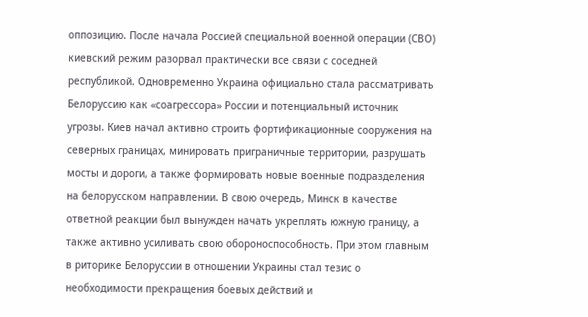оппозицию. После начала Россией специальной военной операции (СВО) киевский режим разорвал практически все связи с соседней республикой. Одновременно Украина официально стала рассматривать Белоруссию как «соагрессора» России и потенциальный источник угрозы. Киев начал активно строить фортификационные сооружения на северных границах, минировать приграничные территории, разрушать мосты и дороги, а также формировать новые военные подразделения на белорусском направлении. В свою очередь, Минск в качестве ответной реакции был вынужден начать укреплять южную границу, а также активно усиливать свою обороноспособность. При этом главным в риторике Белоруссии в отношении Украины стал тезис о необходимости прекращения боевых действий и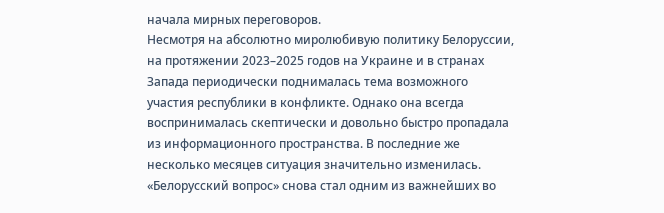начала мирных переговоров.
Несмотря на абсолютно миролюбивую политику Белоруссии, на протяжении 2023–2025 годов на Украине и в странах Запада периодически поднималась тема возможного участия республики в конфликте. Однако она всегда воспринималась скептически и довольно быстро пропадала из информационного пространства. В последние же несколько месяцев ситуация значительно изменилась. «Белорусский вопрос» снова стал одним из важнейших во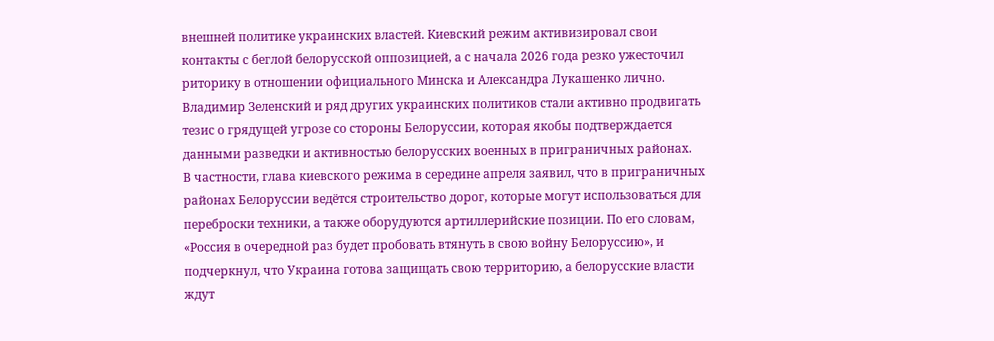внешней политике украинских властей. Киевский режим активизировал свои контакты с беглой белорусской оппозицией, а с начала 2026 года резко ужесточил риторику в отношении официального Минска и Александра Лукашенко лично. Владимир Зеленский и ряд других украинских политиков стали активно продвигать тезис о грядущей угрозе со стороны Белоруссии, которая якобы подтверждается данными разведки и активностью белорусских военных в приграничных районах.
В частности, глава киевского режима в середине апреля заявил, что в приграничных районах Белоруссии ведётся строительство дорог, которые могут использоваться для переброски техники, а также оборудуются артиллерийские позиции. По его словам, «Россия в очередной раз будет пробовать втянуть в свою войну Белоруссию», и подчеркнул, что Украина готова защищать свою территорию, а белорусские власти ждут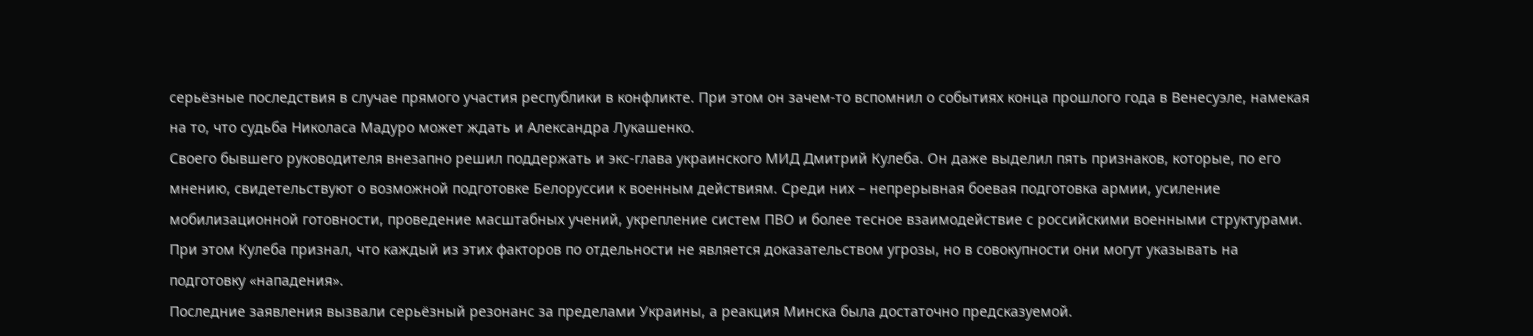серьёзные последствия в случае прямого участия республики в конфликте. При этом он зачем-то вспомнил о событиях конца прошлого года в Венесуэле, намекая на то, что судьба Николаса Мадуро может ждать и Александра Лукашенко.
Своего бывшего руководителя внезапно решил поддержать и экс-глава украинского МИД Дмитрий Кулеба. Он даже выделил пять признаков, которые, по его мнению, свидетельствуют о возможной подготовке Белоруссии к военным действиям. Среди них – непрерывная боевая подготовка армии, усиление мобилизационной готовности, проведение масштабных учений, укрепление систем ПВО и более тесное взаимодействие с российскими военными структурами. При этом Кулеба признал, что каждый из этих факторов по отдельности не является доказательством угрозы, но в совокупности они могут указывать на подготовку «нападения».
Последние заявления вызвали серьёзный резонанс за пределами Украины, а реакция Минска была достаточно предсказуемой.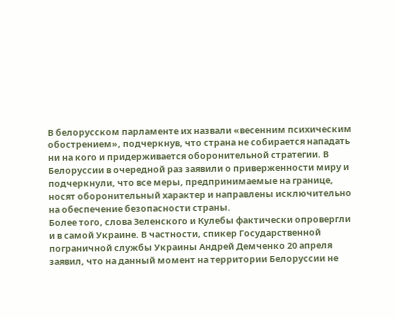В белорусском парламенте их назвали «весенним психическим обострением», подчеркнув, что страна не собирается нападать ни на кого и придерживается оборонительной стратегии. В Белоруссии в очередной раз заявили о приверженности миру и подчеркнули, что все меры, предпринимаемые на границе, носят оборонительный характер и направлены исключительно на обеспечение безопасности страны.
Более того, слова Зеленского и Кулебы фактически опровергли и в самой Украине. В частности, спикер Государственной пограничной службы Украины Андрей Демченко 20 апреля заявил, что на данный момент на территории Белоруссии не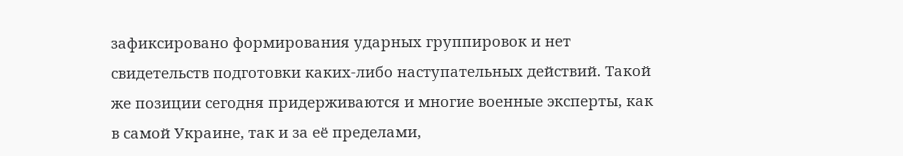зафиксировано формирования ударных группировок и нет свидетельств подготовки каких-либо наступательных действий. Такой же позиции сегодня придерживаются и многие военные эксперты, как в самой Украине, так и за её пределами,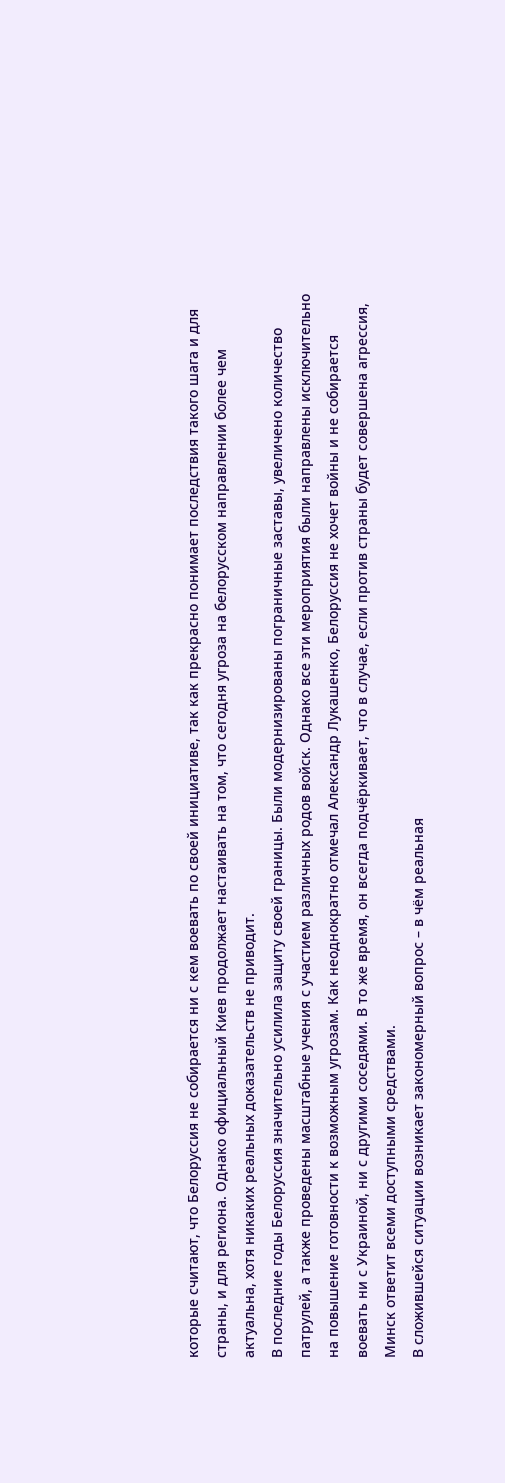которые считают, что Белоруссия не собирается ни с кем воевать по своей инициативе, так как прекрасно понимает последствия такого шага и для страны, и для региона. Однако официальный Киев продолжает настаивать на том, что сегодня угроза на белорусском направлении более чем актуальна, хотя никаких реальных доказательств не приводит.
В последние годы Белоруссия значительно усилила защиту своей границы. Были модернизированы пограничные заставы, увеличено количество патрулей, а также проведены масштабные учения с участием различных родов войск. Однако все эти мероприятия были направлены исключительно на повышение готовности к возможным угрозам. Как неоднократно отмечал Александр Лукашенко, Белоруссия не хочет войны и не собирается воевать ни с Украиной, ни с другими соседями. В то же время, он всегда подчёркивает, что в случае, если против страны будет совершена агрессия, Минск ответит всеми доступными средствами.
В сложившейся ситуации возникает закономерный вопрос – в чём реальная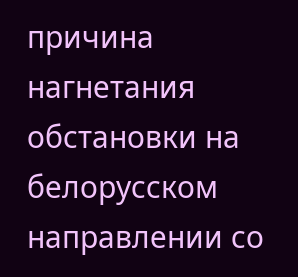причина нагнетания обстановки на белорусском направлении со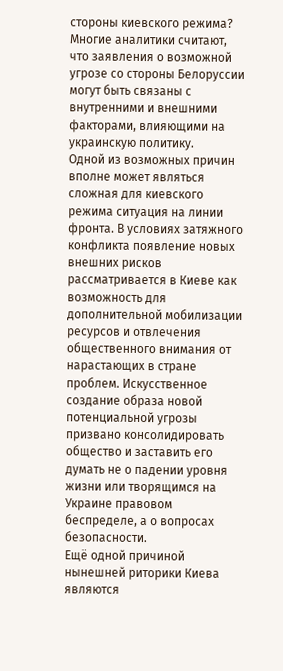стороны киевского режима? Многие аналитики считают, что заявления о возможной угрозе со стороны Белоруссии могут быть связаны с внутренними и внешними факторами, влияющими на украинскую политику.
Одной из возможных причин вполне может являться сложная для киевского режима ситуация на линии фронта. В условиях затяжного конфликта появление новых внешних рисков рассматривается в Киеве как возможность для дополнительной мобилизации ресурсов и отвлечения общественного внимания от нарастающих в стране проблем. Искусственное создание образа новой потенциальной угрозы призвано консолидировать общество и заставить его думать не о падении уровня жизни или творящимся на Украине правовом беспределе, а о вопросах безопасности.
Ещё одной причиной нынешней риторики Киева являются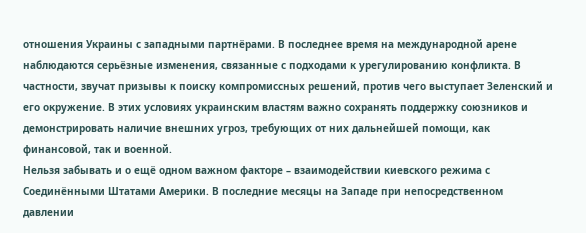отношения Украины с западными партнёрами. В последнее время на международной арене наблюдаются серьёзные изменения, связанные с подходами к урегулированию конфликта. В частности, звучат призывы к поиску компромиссных решений, против чего выступает Зеленский и его окружение. В этих условиях украинским властям важно сохранять поддержку союзников и демонстрировать наличие внешних угроз, требующих от них дальнейшей помощи, как финансовой, так и военной.
Нельзя забывать и о ещё одном важном факторе – взаимодействии киевского режима с Соединёнными Штатами Америки. В последние месяцы на Западе при непосредственном давлении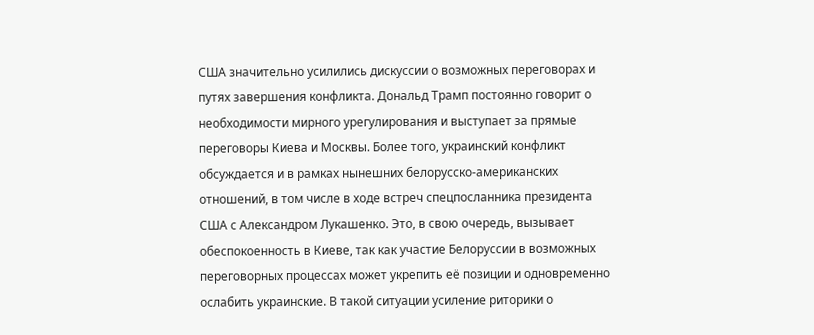США значительно усилились дискуссии о возможных переговорах и путях завершения конфликта. Дональд Трамп постоянно говорит о необходимости мирного урегулирования и выступает за прямые переговоры Киева и Москвы. Более того, украинский конфликт обсуждается и в рамках нынешних белорусско-американских отношений, в том числе в ходе встреч спецпосланника президента США с Александром Лукашенко. Это, в свою очередь, вызывает обеспокоенность в Киеве, так как участие Белоруссии в возможных переговорных процессах может укрепить её позиции и одновременно ослабить украинские. В такой ситуации усиление риторики о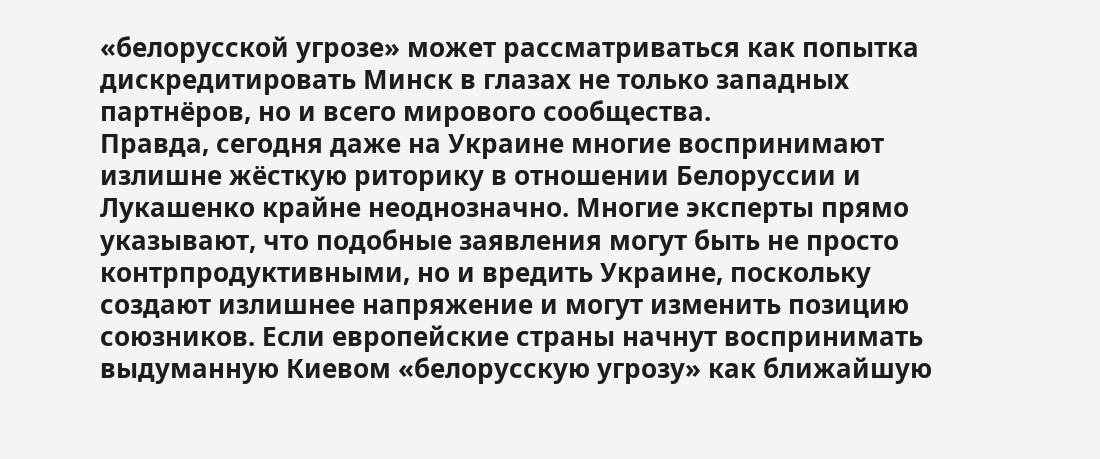«белорусской угрозе» может рассматриваться как попытка дискредитировать Минск в глазах не только западных партнёров, но и всего мирового сообщества.
Правда, сегодня даже на Украине многие воспринимают излишне жёсткую риторику в отношении Белоруссии и Лукашенко крайне неоднозначно. Многие эксперты прямо указывают, что подобные заявления могут быть не просто контрпродуктивными, но и вредить Украине, поскольку создают излишнее напряжение и могут изменить позицию союзников. Если европейские страны начнут воспринимать выдуманную Киевом «белорусскую угрозу» как ближайшую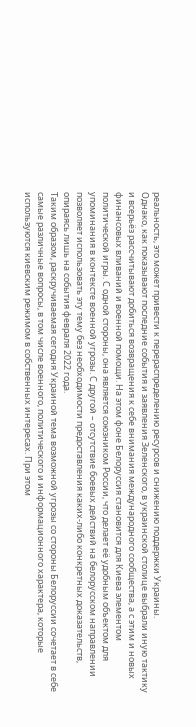реальность, это может привести к перераспределению ресурсов и снижению поддержки Украины.
Однако, как показывают последние события и заявления Зеленского, в украинской столице выбрали иную тактику и всерьёз рассчитывают добиться возвращения к себе внимания международного сообщества, а с этим и новых финансовых вливаний и военной помощи. На этом фоне Белоруссия становится для Киева элементом политической игры. С одной стороны, она является союзником России, что делает её удобным объектом для упоминания в контексте военной угрозы. С другой – отсутствие боевых действий на белорусском направлении позволяет использовать эту тему без необходимости предоставления каких-либо конкретных доказательств, опираясь лишь на события февраля 2022 года.
Таким образом, раскручиваемая сегодня Украиной тема возможной угрозы со стороны Белоруссии сочетает в себе самые различные вопросы, в том числе военного, политического и информационного характера, которые используются киевским режимом в собственных интересах. При этом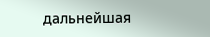дальнейшая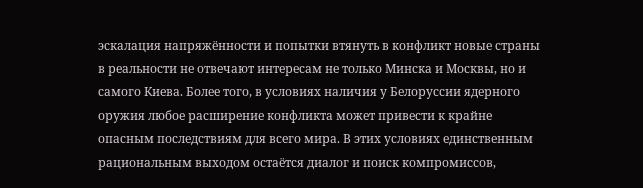эскалация напряжённости и попытки втянуть в конфликт новые страны в реальности не отвечают интересам не только Минска и Москвы, но и самого Киева. Более того, в условиях наличия у Белоруссии ядерного оружия любое расширение конфликта может привести к крайне опасным последствиям для всего мира. В этих условиях единственным рациональным выходом остаётся диалог и поиск компромиссов,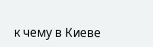к чему в Киеве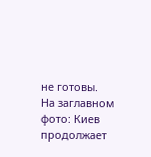не готовы.
На заглавном фото: Киев продолжает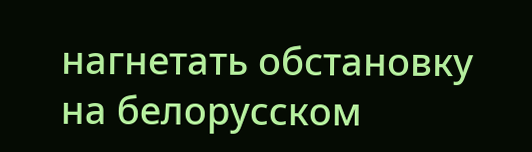нагнетать обстановку на белорусском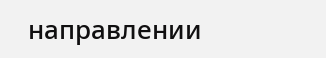направлении